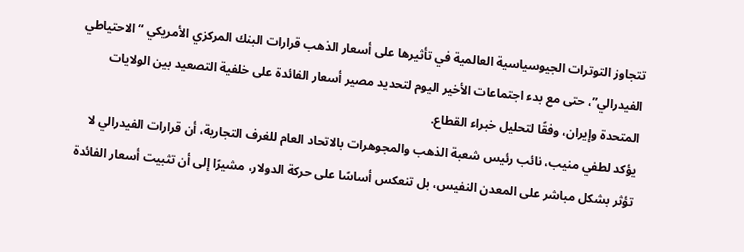تتجاوز التوترات الجيوسياسية العالمية في تأثيرها على أسعار الذهب قرارات البنك المركزي الأمريكي “الاحتياطي الفيدرالي”، حتى مع بدء اجتماعات الأخير اليوم لتحديد مصير أسعار الفائدة على خلفية التصعيد بين الولايات المتحدة وإيران، وفقًا لتحليل خبراء القطاع.
يؤكد لطفي منيب، نائب رئيس شعبة الذهب والمجوهرات بالاتحاد العام للغرف التجارية، أن قرارات الفيدرالي لا تؤثر بشكل مباشر على المعدن النفيس، بل تنعكس أساسًا على حركة الدولار، مشيرًا إلى أن تثبيت أسعار الفائدة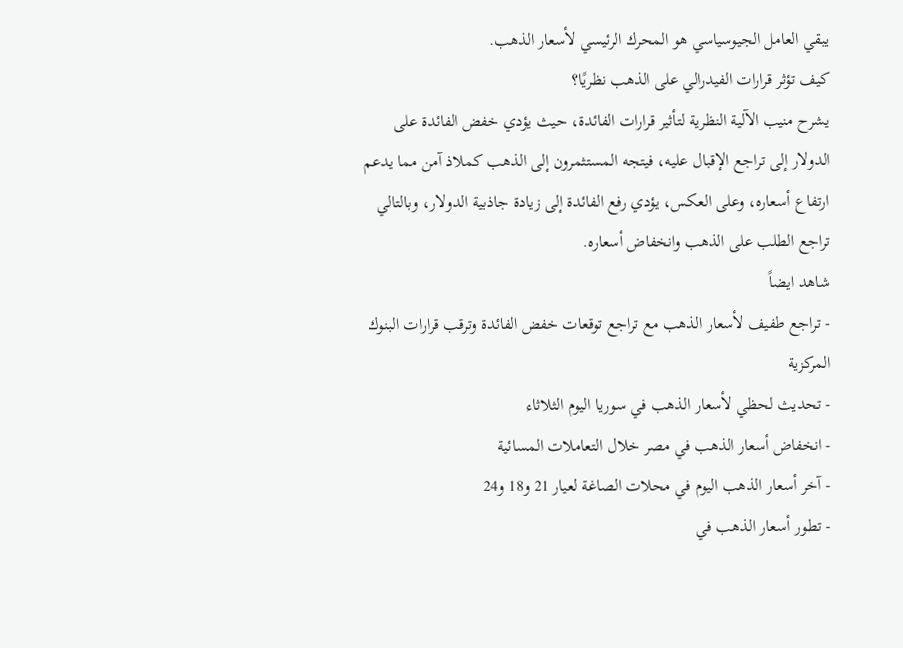يبقي العامل الجيوسياسي هو المحرك الرئيسي لأسعار الذهب.
كيف تؤثر قرارات الفيدرالي على الذهب نظريًا؟
يشرح منيب الآلية النظرية لتأثير قرارات الفائدة، حيث يؤدي خفض الفائدة على الدولار إلى تراجع الإقبال عليه، فيتجه المستثمرون إلى الذهب كملاذ آمن مما يدعم ارتفاع أسعاره، وعلى العكس، يؤدي رفع الفائدة إلى زيادة جاذبية الدولار، وبالتالي تراجع الطلب على الذهب وانخفاض أسعاره.
شاهد ايضاً
- تراجع طفيف لأسعار الذهب مع تراجع توقعات خفض الفائدة وترقب قرارات البنوك المركزية
- تحديث لحظي لأسعار الذهب في سوريا اليوم الثلاثاء
- انخفاض أسعار الذهب في مصر خلال التعاملات المسائية
- آخر أسعار الذهب اليوم في محلات الصاغة لعيار 21 و18 و24
- تطور أسعار الذهب في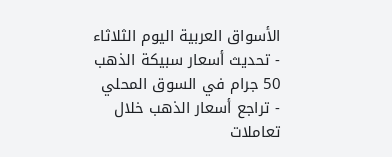الأسواق العربية اليوم الثلاثاء
- تحديث أسعار سبيكة الذهب 50 جرام في السوق المحلي
- تراجع أسعار الذهب خلال تعاملات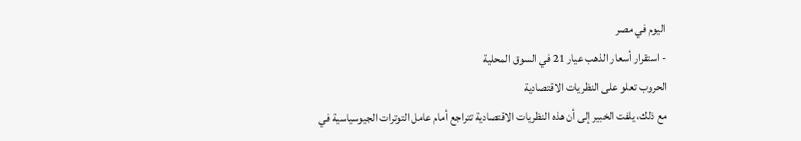اليوم في مصر
- استقرار أسعار الذهب عيار 21 في السوق المحلية
الحروب تعلو على النظريات الاقتصادية
مع ذلك، يلفت الخبير إلى أن هذه النظريات الاقتصادية تتراجع أمام عامل التوترات الجيوسياسية في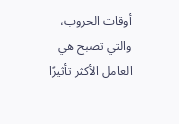أوقات الحروب، والتي تصبح هي العامل الأكثر تأثيرًا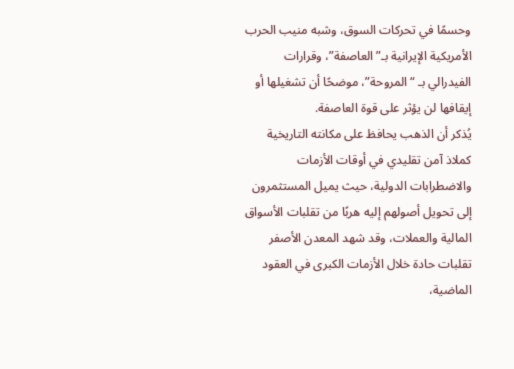وحسمًا في تحركات السوق، وشبه منيب الحرب الأمريكية الإيرانية بـ”العاصفة”، وقرارات الفيدرالي بـ “المروحة”، موضحًا أن تشغيلها أو إيقافها لن يؤثر على قوة العاصفة.
يُذكر أن الذهب يحافظ على مكانته التاريخية كملاذ آمن تقليدي في أوقات الأزمات والاضطرابات الدولية، حيث يميل المستثمرون إلى تحويل أصولهم إليه هربًا من تقلبات الأسواق المالية والعملات، وقد شهد المعدن الأصفر تقلبات حادة خلال الأزمات الكبرى في العقود الماضية،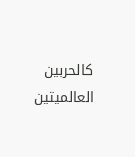كالحربين العالميتين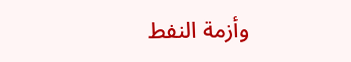وأزمة النفط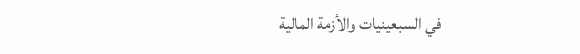في السبعينيات والأزمة المالية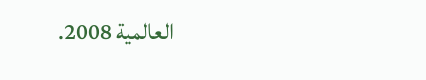العالمية 2008.